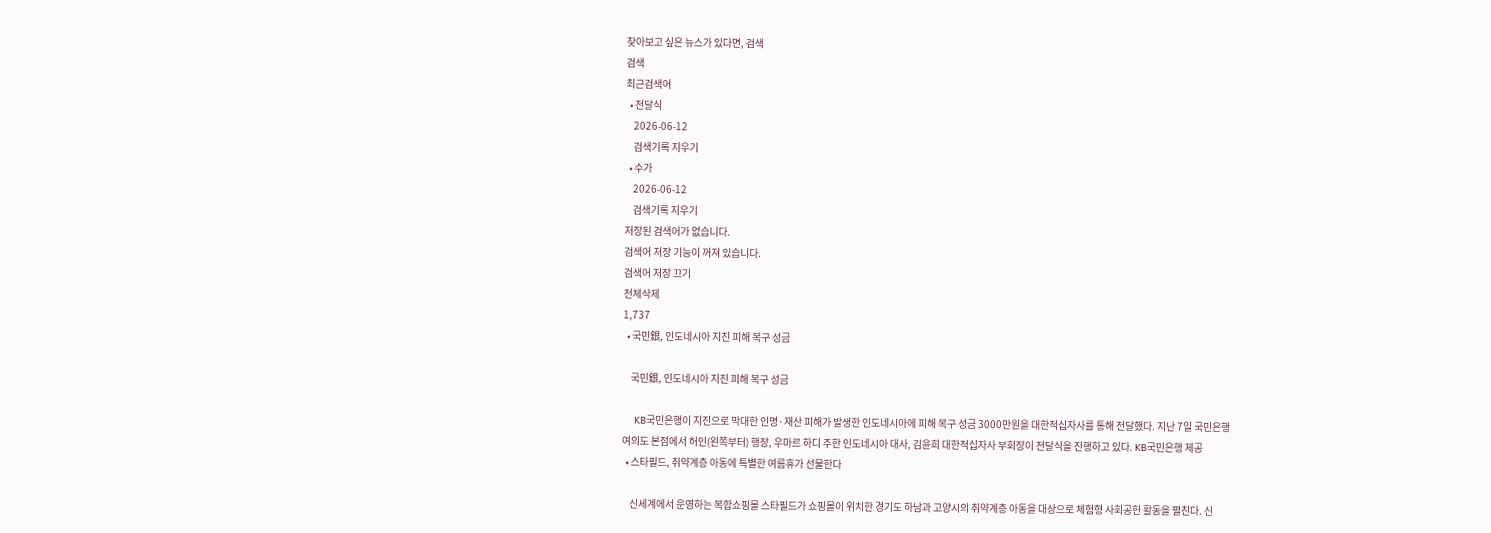찾아보고 싶은 뉴스가 있다면, 검색
검색
최근검색어
  • 전달식
    2026-06-12
    검색기록 지우기
  • 수가
    2026-06-12
    검색기록 지우기
저장된 검색어가 없습니다.
검색어 저장 기능이 꺼져 있습니다.
검색어 저장 끄기
전체삭제
1,737
  • 국민銀, 인도네시아 지진 피해 복구 성금

    국민銀, 인도네시아 지진 피해 복구 성금

    KB국민은행이 지진으로 막대한 인명·재산 피해가 발생한 인도네시아에 피해 복구 성금 3000만원을 대한적십자사를 통해 전달했다. 지난 7일 국민은행 여의도 본점에서 허인(왼쪽부터) 행장, 우마르 하디 주한 인도네시아 대사, 김윤희 대한적십자사 부회장이 전달식을 진행하고 있다. KB국민은행 제공
  • 스타필드, 취약계층 아동에 특별한 여름휴가 선물한다

    신세계에서 운영하는 복합쇼핑몰 스타필드가 쇼핑몰이 위치한 경기도 하남과 고양시의 취약계층 아동을 대상으로 체험형 사회공헌 활동을 펼친다. 신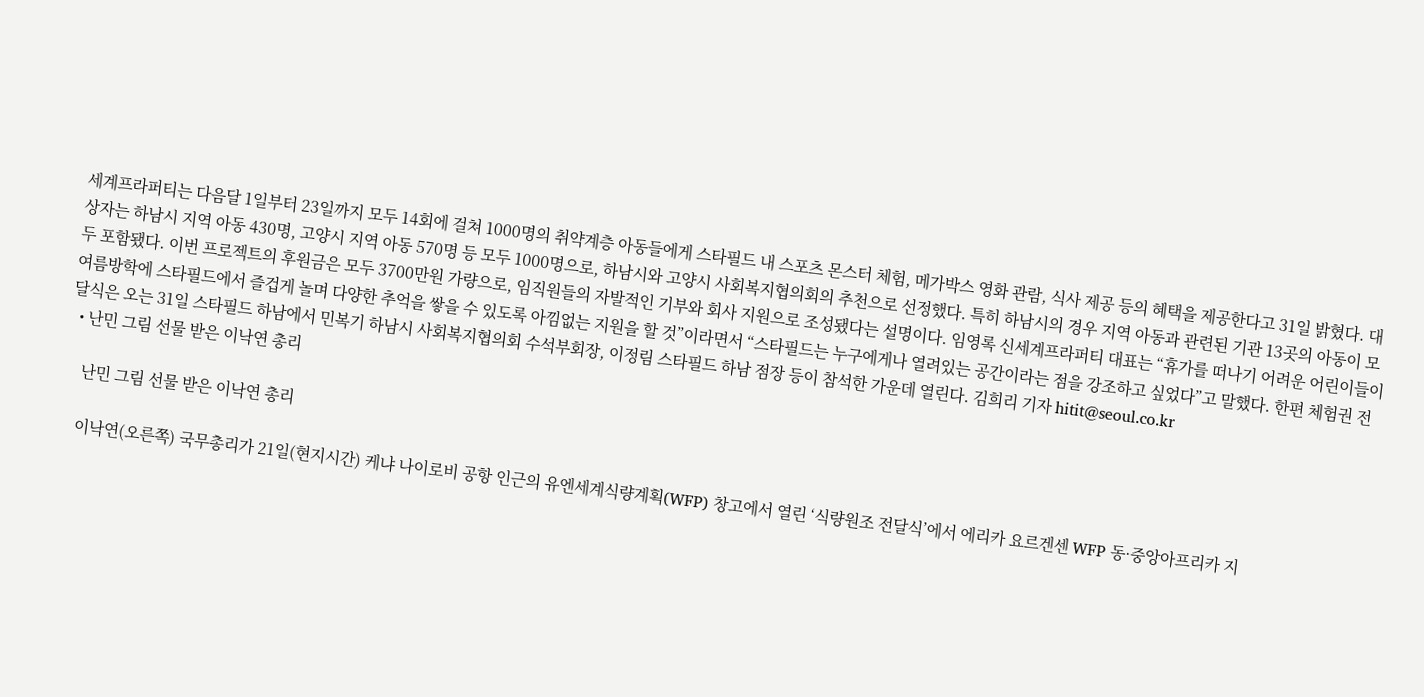세계프라퍼티는 다음달 1일부터 23일까지 모두 14회에 걸쳐 1000명의 취약계층 아동들에게 스타필드 내 스포츠 몬스터 체험, 메가박스 영화 관람, 식사 제공 등의 혜택을 제공한다고 31일 밝혔다. 대상자는 하남시 지역 아동 430명, 고양시 지역 아동 570명 등 모두 1000명으로, 하남시와 고양시 사회복지협의회의 추천으로 선정했다. 특히 하남시의 경우 지역 아동과 관련된 기관 13곳의 아동이 모두 포함됐다. 이번 프로젝트의 후원금은 모두 3700만원 가량으로, 임직원들의 자발적인 기부와 회사 지원으로 조성됐다는 설명이다. 임영록 신세계프라퍼티 대표는 “휴가를 떠나기 어려운 어린이들이 여름방학에 스타필드에서 즐겁게 놀며 다양한 추억을 쌓을 수 있도록 아낌없는 지원을 할 것”이라면서 “스타필드는 누구에게나 열려있는 공간이라는 점을 강조하고 싶었다”고 말했다. 한편 체험권 전달식은 오는 31일 스타필드 하남에서 민복기 하남시 사회복지협의회 수석부회장, 이정림 스타필드 하남 점장 등이 참석한 가운데 열린다. 김희리 기자 hitit@seoul.co.kr
  • 난민 그림 선물 받은 이낙연 총리

    난민 그림 선물 받은 이낙연 총리

    이낙연(오른쪽) 국무총리가 21일(현지시간) 케냐 나이로비 공항 인근의 유엔세계식량계획(WFP) 창고에서 열린 ‘식량원조 전달식’에서 에리카 요르겐센 WFP 동·중앙아프리카 지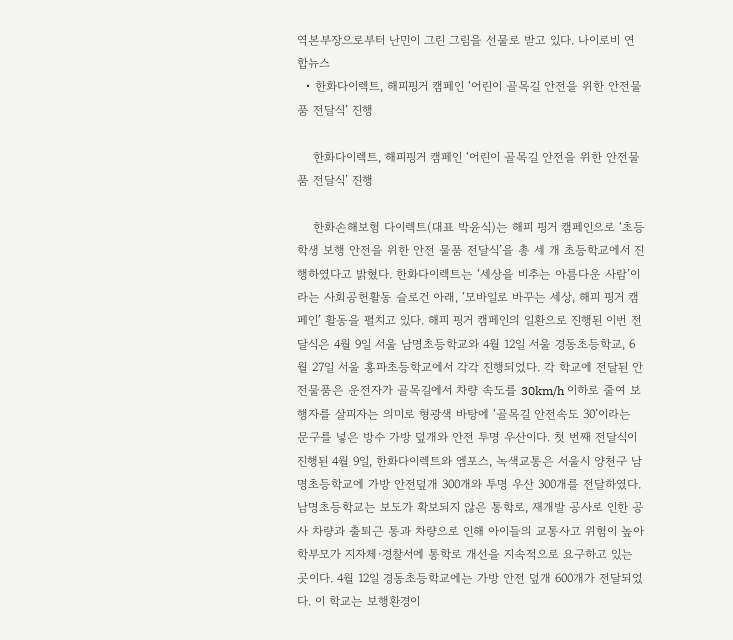역본부장으로부터 난민이 그린 그림을 선물로 받고 있다. 나이로비 연합뉴스
  • 한화다이렉트, 해피핑거 캠페인 ‘어린이 골목길 안전을 위한 안전물품 전달식’ 진행

    한화다이렉트, 해피핑거 캠페인 ‘어린이 골목길 안전을 위한 안전물품 전달식’ 진행

    한화손해보험 다이렉트(대표 박윤식)는 해피 핑거 캠페인으로 ‘초등학생 보행 안전을 위한 안전 물품 전달식’을 총 세 개 초등학교에서 진행하였다고 밝혔다. 한화다이렉트는 ‘세상을 비추는 아름다운 사람’이라는 사회공헌활동 슬로건 아래, ‘모바일로 바꾸는 세상, 해피 핑거 캠페인’ 활동을 펼치고 있다. 해피 핑거 캠페인의 일환으로 진행된 이번 전달식은 4월 9일 서울 남명초등학교와 4월 12일 서울 경동초등학교, 6월 27일 서울 홍파초등학교에서 각각 진행되었다. 각 학교에 전달된 안전물품은 운전자가 골목길에서 차량 속도를 30km/h 이하로 줄여 보행자를 살피자는 의미로 형광색 바탕에 ‘골목길 안전속도 30’이라는 문구를 넣은 방수 가방 덮개와 안전 투명 우산이다. 첫 번째 전달식이 진행된 4월 9일, 한화다이렉트와 엠포스, 녹색교통은 서울시 양천구 남명초등학교에 가방 안전덮개 300개와 투명 우산 300개를 전달하였다. 남명초등학교는 보도가 확보되지 않은 통학로, 재개발 공사로 인한 공사 차량과 출퇴근 통과 차량으로 인해 아이들의 교통사고 위험이 높아 학부모가 지자체·경찰서에 통학로 개선을 지속적으로 요구하고 있는 곳이다. 4월 12일 경동초등학교에는 가방 안전 덮개 600개가 전달되었다. 이 학교는 보행환경이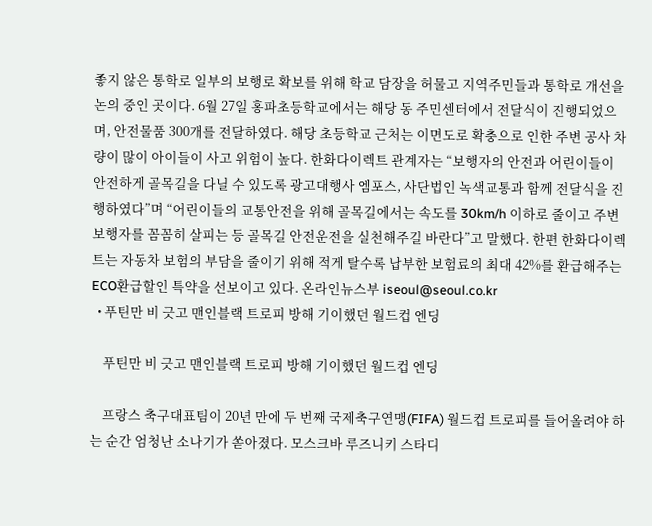좋지 않은 통학로 일부의 보행로 확보를 위해 학교 담장을 허물고 지역주민들과 통학로 개선을 논의 중인 곳이다. 6월 27일 홍파초등학교에서는 해당 동 주민센터에서 전달식이 진행되었으며, 안전물품 300개를 전달하였다. 해당 초등학교 근처는 이면도로 확충으로 인한 주변 공사 차량이 많이 아이들이 사고 위험이 높다. 한화다이렉트 관계자는 “보행자의 안전과 어린이들이 안전하게 골목길을 다닐 수 있도록 광고대행사 엠포스, 사단법인 녹색교통과 함께 전달식을 진행하였다”며 “어린이들의 교통안전을 위해 골목길에서는 속도를 30km/h 이하로 줄이고 주변 보행자를 꼼꼼히 살피는 등 골목길 안전운전을 실천해주길 바란다”고 말했다. 한편 한화다이렉트는 자동차 보험의 부담을 줄이기 위해 적게 탈수록 납부한 보험료의 최대 42%를 환급해주는 ECO환급할인 특약을 선보이고 있다. 온라인뉴스부 iseoul@seoul.co.kr
  • 푸틴만 비 긋고 맨인블랙 트로피 방해 기이했던 월드컵 엔딩

    푸틴만 비 긋고 맨인블랙 트로피 방해 기이했던 월드컵 엔딩

    프랑스 축구대표팀이 20년 만에 두 번째 국제축구연맹(FIFA) 월드컵 트로피를 들어올려야 하는 순간 엄청난 소나기가 쏟아졌다. 모스크바 루즈니키 스타디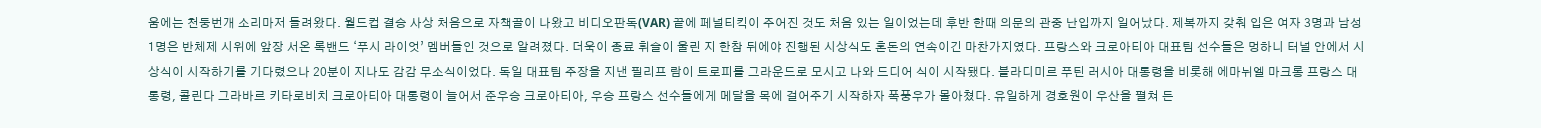움에는 천둥번개 소리마저 들려왔다. 월드컵 결승 사상 처음으로 자책골이 나왔고 비디오판독(VAR) 끝에 페널티킥이 주어진 것도 처음 있는 일이었는데 후반 한때 의문의 관중 난입까지 일어났다. 제복까지 갖춰 입은 여자 3명과 남성 1명은 반체제 시위에 앞장 서온 록밴드 ‘푸시 라이엇’ 멤버들인 것으로 알려졌다. 더욱이 종료 휘슬이 울린 지 한참 뒤에야 진행된 시상식도 혼돈의 연속이긴 마찬가지였다. 프랑스와 크로아티아 대표팀 선수들은 멍하니 터널 안에서 시상식이 시작하기를 기다렸으나 20분이 지나도 감감 무소식이었다. 독일 대표팀 주장을 지낸 필리프 람이 트로피를 그라운드로 모시고 나와 드디어 식이 시작됐다. 블라디미르 푸틴 러시아 대통령을 비롯해 에마뉘엘 마크롱 프랑스 대통령, 콜린다 그라바르 키타로비치 크로아티아 대통령이 늘어서 준우승 크로아티아, 우승 프랑스 선수들에게 메달을 목에 걸어주기 시작하자 폭풍우가 몰아쳤다. 유일하게 경호원이 우산을 펼쳐 든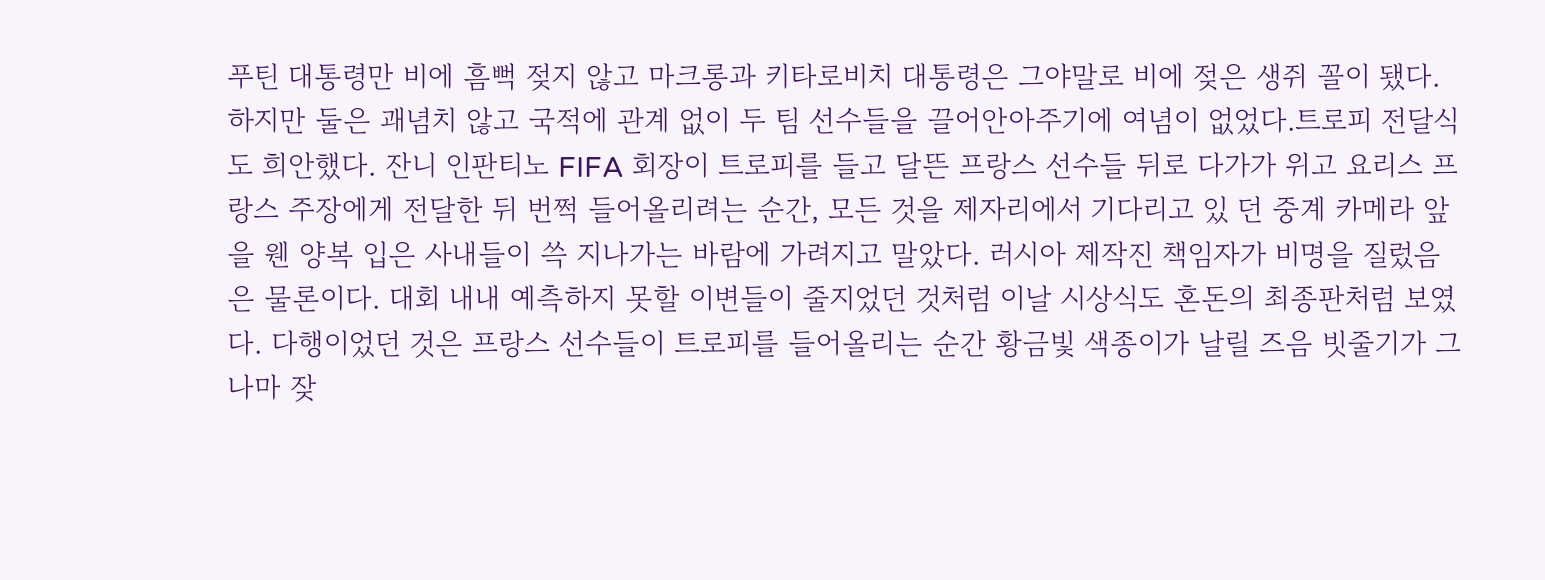푸틴 대통령만 비에 흠뻑 젖지 않고 마크롱과 키타로비치 대통령은 그야말로 비에 젖은 생쥐 꼴이 됐다. 하지만 둘은 괘념치 않고 국적에 관계 없이 두 팀 선수들을 끌어안아주기에 여념이 없었다.트로피 전달식도 희안했다. 잔니 인판티노 FIFA 회장이 트로피를 들고 달뜬 프랑스 선수들 뒤로 다가가 위고 요리스 프랑스 주장에게 전달한 뒤 번쩍 들어올리려는 순간, 모든 것을 제자리에서 기다리고 있 던 중계 카메라 앞을 웬 양복 입은 사내들이 쓱 지나가는 바람에 가려지고 말았다. 러시아 제작진 책임자가 비명을 질렀음은 물론이다. 대회 내내 예측하지 못할 이변들이 줄지었던 것처럼 이날 시상식도 혼돈의 최종판처럼 보였다. 다행이었던 것은 프랑스 선수들이 트로피를 들어올리는 순간 황금빛 색종이가 날릴 즈음 빗줄기가 그나마 잦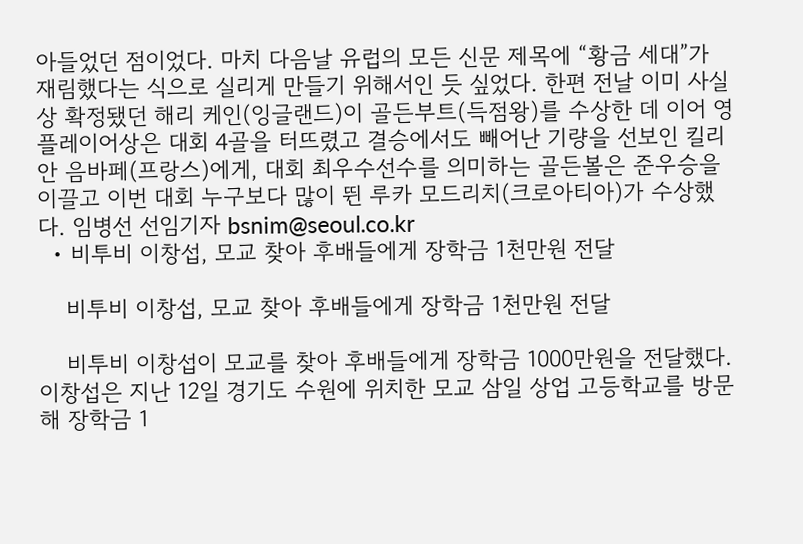아들었던 점이었다. 마치 다음날 유럽의 모든 신문 제목에 “황금 세대”가 재림했다는 식으로 실리게 만들기 위해서인 듯 싶었다. 한편 전날 이미 사실상 확정됐던 해리 케인(잉글랜드)이 골든부트(득점왕)를 수상한 데 이어 영플레이어상은 대회 4골을 터뜨렸고 결승에서도 빼어난 기량을 선보인 킬리안 음바페(프랑스)에게, 대회 최우수선수를 의미하는 골든볼은 준우승을 이끌고 이번 대회 누구보다 많이 뛴 루카 모드리치(크로아티아)가 수상했다. 임병선 선임기자 bsnim@seoul.co.kr
  • 비투비 이창섭, 모교 찾아 후배들에게 장학금 1천만원 전달

    비투비 이창섭, 모교 찾아 후배들에게 장학금 1천만원 전달

    비투비 이창섭이 모교를 찾아 후배들에게 장학금 1000만원을 전달했다. 이창섭은 지난 12일 경기도 수원에 위치한 모교 삼일 상업 고등학교를 방문해 장학금 1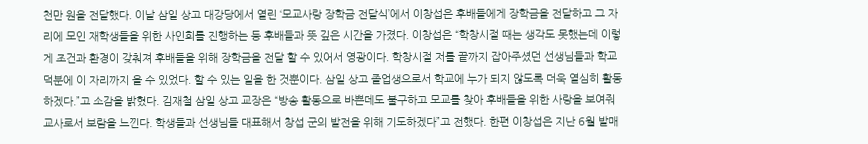천만 원을 전달했다. 이날 삼일 상고 대강당에서 열린 ‘모교사랑 장학금 전달식’에서 이창섭은 후배들에게 장학금을 전달하고 그 자리에 모인 재학생들을 위한 사인회를 진행하는 등 후배들과 뜻 깊은 시간을 가졌다. 이창섭은 “학창시절 때는 생각도 못했는데 이렇게 조건과 환경이 갖춰져 후배들을 위해 장학금을 전달 할 수 있어서 영광이다. 학창시절 저를 끝까지 잡아주셨던 선생님들과 학교 덕분에 이 자리까지 올 수 있었다. 할 수 있는 일을 한 것뿐이다. 삼일 상고 졸업생으로서 학교에 누가 되지 않도록 더욱 열심히 활동 하겠다.”고 소감을 밝혔다. 김재철 삼일 상고 교장은 “방송 활동으로 바쁜데도 불구하고 모교를 찾아 후배들을 위한 사랑을 보여줘 교사로서 보람을 느낀다. 학생들과 선생님들 대표해서 창섭 군의 발전을 위해 기도하겠다”고 전했다. 한편 이창섭은 지난 6월 발매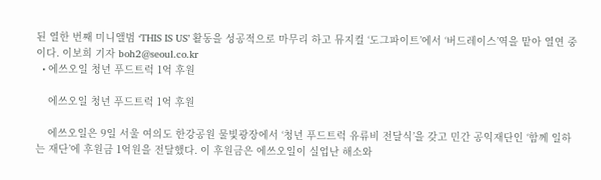된 열한 번째 미니앨범 ‘THIS IS US’ 활동을 성공적으로 마무리 하고 뮤지컬 ‘도그파이트’에서 ‘버드레이스’역을 맡아 열연 중이다. 이보희 기자 boh2@seoul.co.kr
  • 에쓰오일 청년 푸드트럭 1억 후원

    에쓰오일 청년 푸드트럭 1억 후원

    에쓰오일은 9일 서울 여의도 한강공원 물빛광장에서 ‘청년 푸드트럭 유류비 전달식’을 갖고 민간 공익재단인 ‘함께 일하는 재단’에 후원금 1억원을 전달했다. 이 후원금은 에쓰오일이 실업난 해소와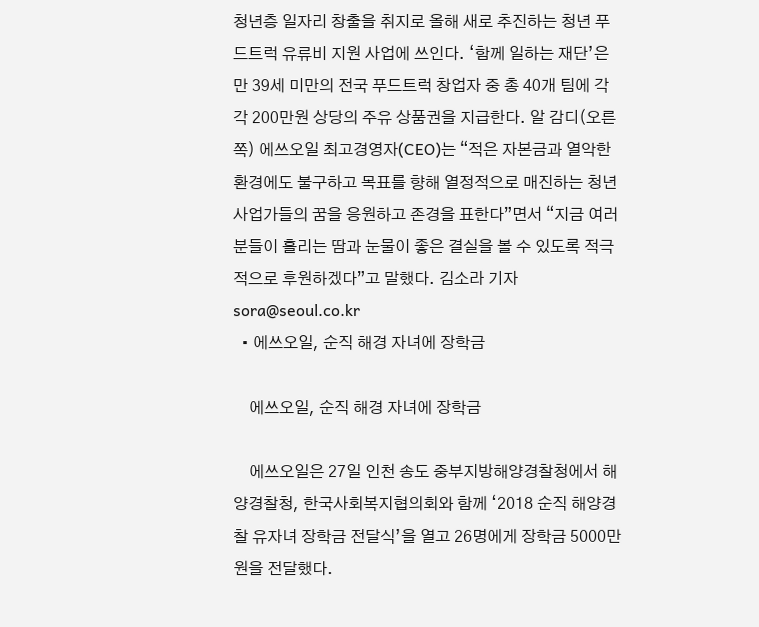청년층 일자리 창출을 취지로 올해 새로 추진하는 청년 푸드트럭 유류비 지원 사업에 쓰인다. ‘함께 일하는 재단’은 만 39세 미만의 전국 푸드트럭 창업자 중 총 40개 팀에 각각 200만원 상당의 주유 상품권을 지급한다. 알 감디(오른쪽) 에쓰오일 최고경영자(CEO)는 “적은 자본금과 열악한 환경에도 불구하고 목표를 향해 열정적으로 매진하는 청년 사업가들의 꿈을 응원하고 존경을 표한다”면서 “지금 여러분들이 흘리는 땀과 눈물이 좋은 결실을 볼 수 있도록 적극적으로 후원하겠다”고 말했다. 김소라 기자 sora@seoul.co.kr
  • 에쓰오일, 순직 해경 자녀에 장학금

    에쓰오일, 순직 해경 자녀에 장학금

    에쓰오일은 27일 인천 송도 중부지방해양경찰청에서 해양경찰청, 한국사회복지협의회와 함께 ‘2018 순직 해양경찰 유자녀 장학금 전달식’을 열고 26명에게 장학금 5000만원을 전달했다.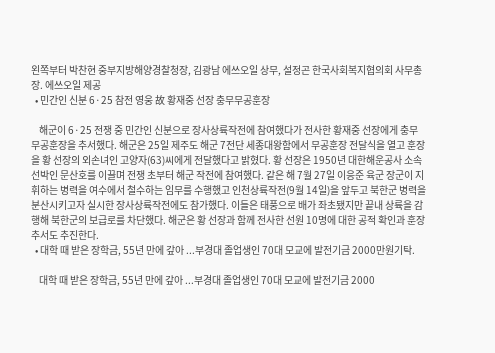왼쪽부터 박찬현 중부지방해양경찰청장, 김광남 에쓰오일 상무, 설정곤 한국사회복지협의회 사무총장. 에쓰오일 제공
  • 민간인 신분 6·25 참전 영웅 故 황재중 선장 충무무공훈장

    해군이 6·25 전쟁 중 민간인 신분으로 장사상륙작전에 참여했다가 전사한 황재중 선장에게 충무무공훈장을 추서했다. 해군은 25일 제주도 해군 7전단 세종대왕함에서 무공훈장 전달식을 열고 훈장을 황 선장의 외손녀인 고양자(63)씨에게 전달했다고 밝혔다. 황 선장은 1950년 대한해운공사 소속 선박인 문산호를 이끌며 전쟁 초부터 해군 작전에 참여했다. 같은 해 7월 27일 이응준 육군 장군이 지휘하는 병력을 여수에서 철수하는 임무를 수행했고 인천상륙작전(9월 14일)을 앞두고 북한군 병력을 분산시키고자 실시한 장사상륙작전에도 참가했다. 이들은 태풍으로 배가 좌초됐지만 끝내 상륙을 감행해 북한군의 보급로를 차단했다. 해군은 황 선장과 함께 전사한 선원 10명에 대한 공적 확인과 훈장 추서도 추진한다.
  • 대학 때 받은 장학금, 55년 만에 갚아 ...부경대 졸업생인 70대 모교에 발전기금 2000만원기탁.

    대학 때 받은 장학금, 55년 만에 갚아 ...부경대 졸업생인 70대 모교에 발전기금 2000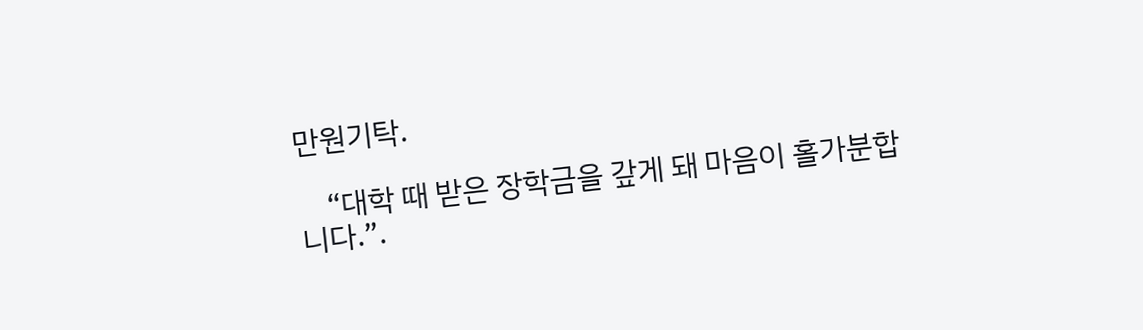만원기탁.

    “대학 때 받은 장학금을 갚게 돼 마음이 홀가분합니다.”.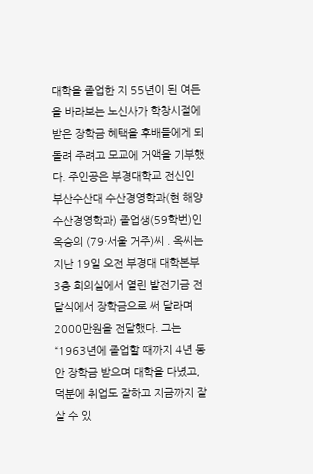대학을 졸업한 지 55년이 된 여든을 바라보는 노신사가 학창시절에 받은 장학금 혜택을 후배들에게 되돌려 주려고 모교에 거액을 기부했다. 주인공은 부경대학교 전신인 부산수산대 수산경영학과(현 해양수산경영학과) 졸업생(59학번)인 옥승의 (79·서울 거주)씨 . 옥씨는 지난 19일 오전 부경대 대학본부 3층 회의실에서 열린 발전기금 전달식에서 장학금으로 써 달라며 2000만원을 전달했다. 그는 “1963년에 졸업할 때까지 4년 동안 장학금 받으며 대학을 다녔고, 덕분에 취업도 잘하고 지금까지 잘 살 수 있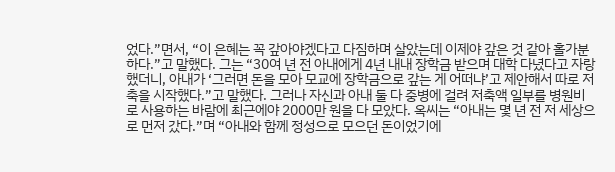었다.”면서, “이 은혜는 꼭 갚아야겠다고 다짐하며 살았는데 이제야 갚은 것 같아 홀가분하다.”고 말했다. 그는 “30여 년 전 아내에게 4년 내내 장학금 받으며 대학 다녔다고 자랑했더니, 아내가 ‘그러면 돈을 모아 모교에 장학금으로 갚는 게 어떠냐’고 제안해서 따로 저축을 시작했다.”고 말했다. 그러나 자신과 아내 둘 다 중병에 걸려 저축액 일부를 병원비로 사용하는 바람에 최근에야 2000만 원을 다 모았다. 옥씨는 “아내는 몇 년 전 저 세상으로 먼저 갔다.”며 “아내와 함께 정성으로 모으던 돈이었기에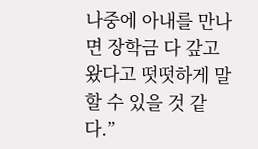나중에 아내를 만나면 장학금 다 갚고 왔다고 떳떳하게 말할 수 있을 것 같다.”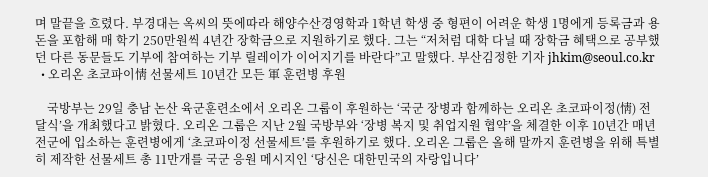며 말끝을 흐렸다. 부경대는 옥씨의 뜻에따라 해양수산경영학과 1학년 학생 중 형편이 어려운 학생 1명에게 등록금과 용돈을 포함해 매 학기 250만원씩 4년간 장학금으로 지원하기로 했다. 그는 “저처럼 대학 다닐 때 장학금 혜택으로 공부했던 다른 동문들도 기부에 참여하는 기부 릴레이가 이어지기를 바란다”고 말했다. 부산김정한 기자 jhkim@seoul.co.kr
  • 오리온 초코파이情 선물세트 10년간 모든 軍 훈련병 후원

    국방부는 29일 충남 논산 육군훈련소에서 오리온 그룹이 후원하는 ‘국군 장병과 함께하는 오리온 초코파이정(情) 전달식’을 개최했다고 밝혔다. 오리온 그룹은 지난 2월 국방부와 ‘장병 복지 및 취업지원 협약’을 체결한 이후 10년간 매년 전군에 입소하는 훈련병에게 ‘초코파이정 선물세트’를 후원하기로 했다. 오리온 그룹은 올해 말까지 훈련병을 위해 특별히 제작한 선물세트 총 11만개를 국군 응원 메시지인 ‘당신은 대한민국의 자랑입니다’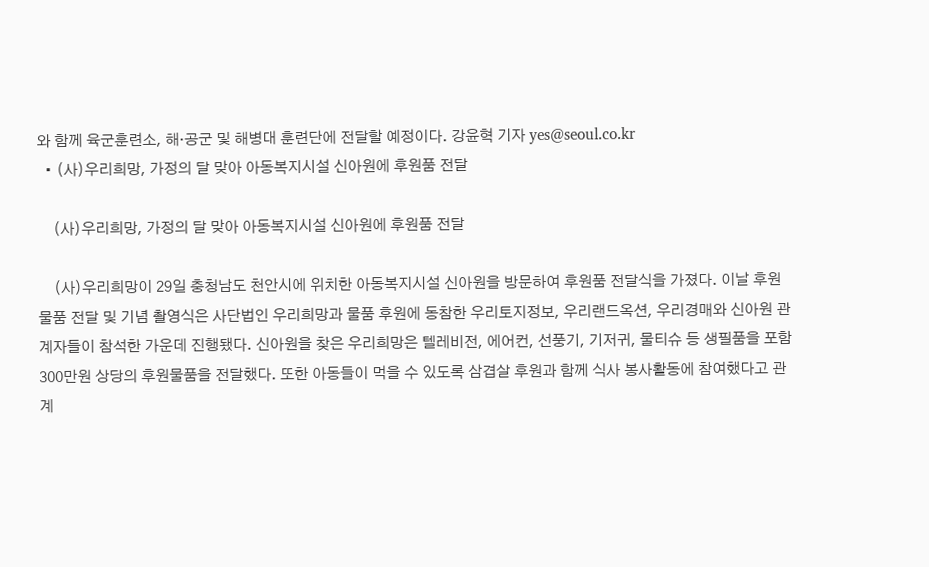와 함께 육군훈련소, 해·공군 및 해병대 훈련단에 전달할 예정이다. 강윤혁 기자 yes@seoul.co.kr
  • (사)우리희망, 가정의 달 맞아 아동복지시설 신아원에 후원품 전달

    (사)우리희망, 가정의 달 맞아 아동복지시설 신아원에 후원품 전달

    (사)우리희망이 29일 충청남도 천안시에 위치한 아동복지시설 신아원을 방문하여 후원품 전달식을 가졌다. 이날 후원물품 전달 및 기념 촬영식은 사단법인 우리희망과 물품 후원에 동참한 우리토지정보, 우리랜드옥션, 우리경매와 신아원 관계자들이 참석한 가운데 진행됐다. 신아원을 찾은 우리희망은 텔레비전, 에어컨, 선풍기, 기저귀, 물티슈 등 생필품을 포함 300만원 상당의 후원물품을 전달했다. 또한 아동들이 먹을 수 있도록 삼겹살 후원과 함께 식사 봉사활동에 참여했다고 관계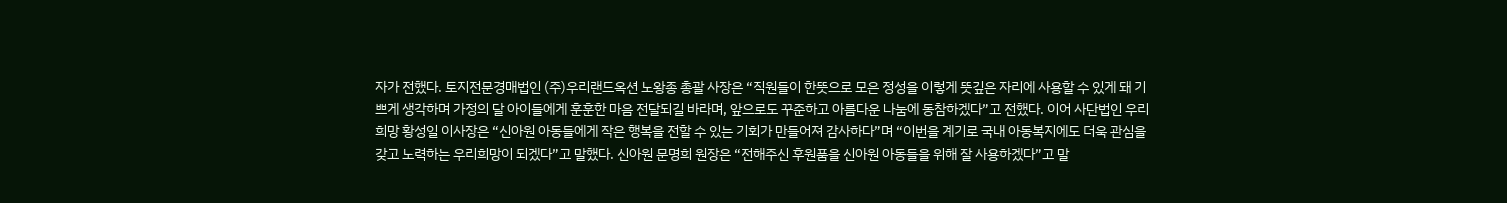자가 전했다. 토지전문경매법인 (주)우리랜드옥션 노왕종 총괄 사장은 “직원들이 한뜻으로 모은 정성을 이렇게 뜻깊은 자리에 사용할 수 있게 돼 기쁘게 생각하며 가정의 달 아이들에게 훈훈한 마음 전달되길 바라며, 앞으로도 꾸준하고 아름다운 나눔에 동참하겠다”고 전했다. 이어 사단법인 우리희망 황성일 이사장은 “신아원 아동들에게 작은 행복을 전할 수 있는 기회가 만들어져 감사하다”며 “이번을 계기로 국내 아동복지에도 더욱 관심을 갖고 노력하는 우리희망이 되겠다”고 말했다. 신아원 문명희 원장은 “전해주신 후원품을 신아원 아동들을 위해 잘 사용하겠다”고 말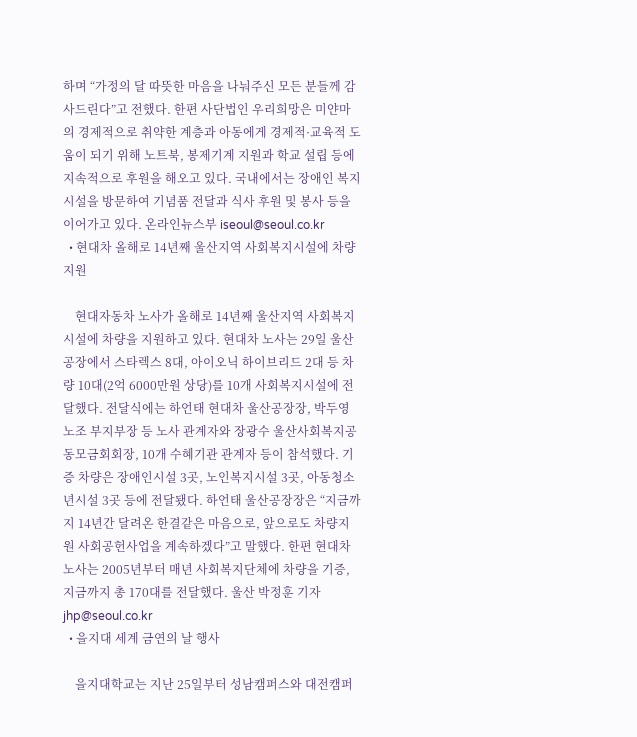하며 “가정의 달 따뜻한 마음을 나눠주신 모든 분들께 감사드린다”고 전했다. 한편 사단법인 우리희망은 미얀마의 경제적으로 취약한 계층과 아동에게 경제적·교육적 도움이 되기 위해 노트북, 봉제기계 지원과 학교 설립 등에 지속적으로 후원을 해오고 있다. 국내에서는 장애인 복지 시설을 방문하여 기념품 전달과 식사 후원 및 봉사 등을 이어가고 있다. 온라인뉴스부 iseoul@seoul.co.kr
  • 현대차 올해로 14년째 울산지역 사회복지시설에 차량 지원

    현대자동차 노사가 올해로 14년째 울산지역 사회복지시설에 차량을 지원하고 있다. 현대차 노사는 29일 울산공장에서 스타렉스 8대, 아이오닉 하이브리드 2대 등 차량 10대(2억 6000만원 상당)를 10개 사회복지시설에 전달했다. 전달식에는 하언태 현대차 울산공장장, 박두영 노조 부지부장 등 노사 관계자와 장광수 울산사회복지공동모금회회장, 10개 수혜기관 관계자 등이 참석했다. 기증 차량은 장애인시설 3곳, 노인복지시설 3곳, 아동청소년시설 3곳 등에 전달됐다. 하언태 울산공장장은 “지금까지 14년간 달려온 한결같은 마음으로, 앞으로도 차량지원 사회공헌사업을 계속하겠다”고 말했다. 한편 현대차 노사는 2005년부터 매년 사회복지단체에 차량을 기증, 지금까지 총 170대를 전달했다. 울산 박정훈 기자 jhp@seoul.co.kr
  • 을지대 세계 금연의 날 행사

    을지대학교는 지난 25일부터 성남캠퍼스와 대전캠퍼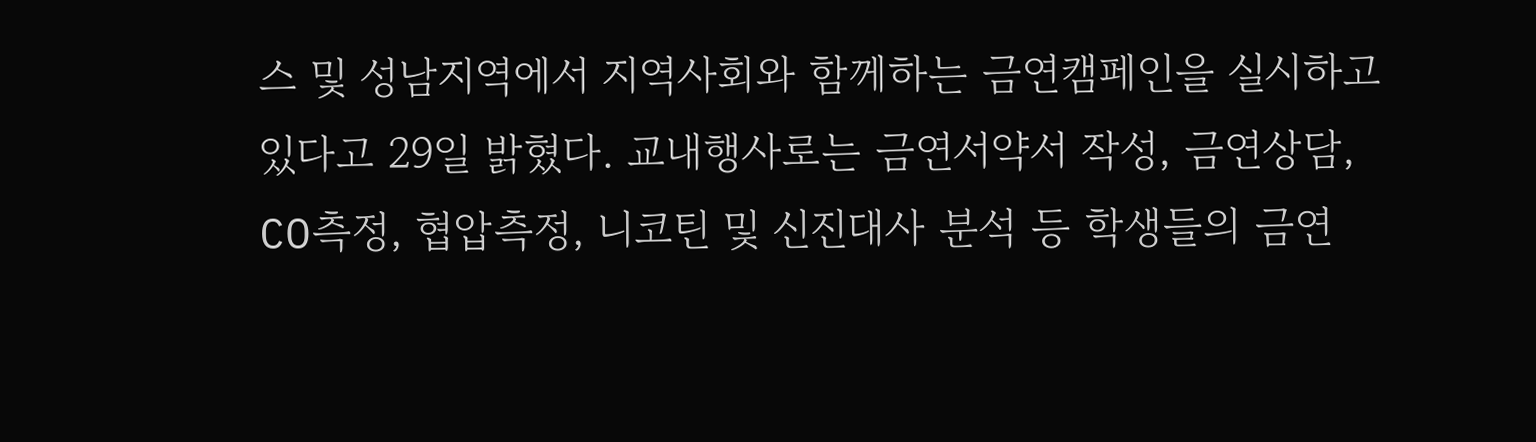스 및 성남지역에서 지역사회와 함께하는 금연캠페인을 실시하고 있다고 29일 밝혔다. 교내행사로는 금연서약서 작성, 금연상담, CO측정, 협압측정, 니코틴 및 신진대사 분석 등 학생들의 금연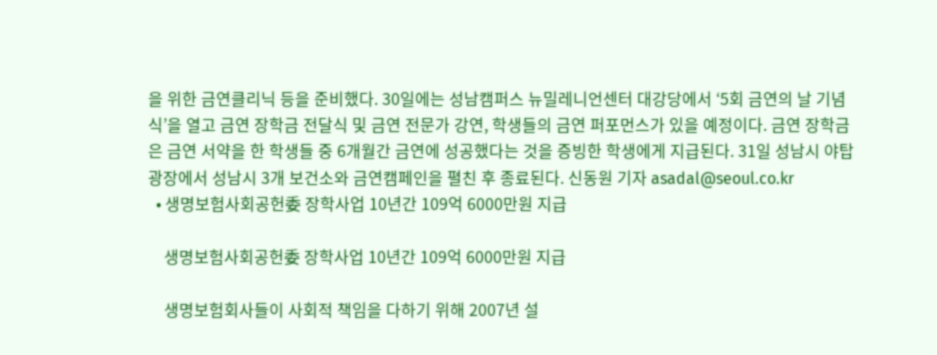을 위한 금연클리닉 등을 준비했다. 30일에는 성남캠퍼스 뉴밀레니언센터 대강당에서 ‘5회 금연의 날 기념식’을 열고 금연 장학금 전달식 및 금연 전문가 강연, 학생들의 금연 퍼포먼스가 있을 예정이다. 금연 장학금은 금연 서약을 한 학생들 중 6개월간 금연에 성공했다는 것을 증빙한 학생에게 지급된다. 31일 성남시 야탑광장에서 성남시 3개 보건소와 금연캠페인을 펼친 후 종료된다. 신동원 기자 asadal@seoul.co.kr
  • 생명보험사회공헌委 장학사업 10년간 109억 6000만원 지급

    생명보험사회공헌委 장학사업 10년간 109억 6000만원 지급

    생명보험회사들이 사회적 책임을 다하기 위해 2007년 설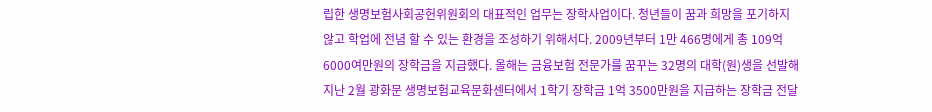립한 생명보험사회공헌위원회의 대표적인 업무는 장학사업이다. 청년들이 꿈과 희망을 포기하지 않고 학업에 전념 할 수 있는 환경을 조성하기 위해서다. 2009년부터 1만 466명에게 총 109억 6000여만원의 장학금을 지급했다. 올해는 금융보험 전문가를 꿈꾸는 32명의 대학(원)생을 선발해 지난 2월 광화문 생명보험교육문화센터에서 1학기 장학금 1억 3500만원을 지급하는 장학금 전달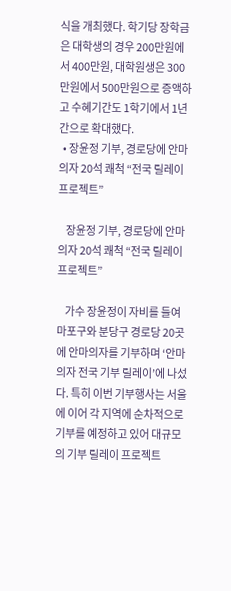식을 개최했다. 학기당 장학금은 대학생의 경우 200만원에서 400만원, 대학원생은 300만원에서 500만원으로 증액하고 수혜기간도 1학기에서 1년 간으로 확대했다.
  • 장윤정 기부, 경로당에 안마의자 20석 쾌척 “전국 릴레이 프로젝트”

    장윤정 기부, 경로당에 안마의자 20석 쾌척 “전국 릴레이 프로젝트”

    가수 장윤정이 자비를 들여 마포구와 분당구 경로당 20곳에 안마의자를 기부하며 ‘안마의자 전국 기부 릴레이’에 나섰다. 특히 이번 기부행사는 서울에 이어 각 지역에 순차적으로 기부를 예정하고 있어 대규모의 기부 릴레이 프로젝트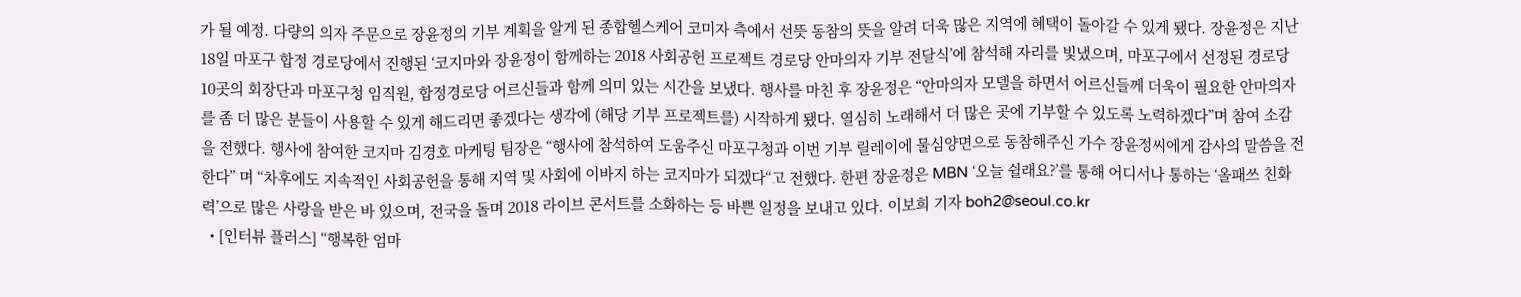가 될 예정. 다량의 의자 주문으로 장윤정의 기부 계획을 알게 된 종합헬스케어 코미자 측에서 선뜻 동참의 뜻을 알려 더욱 많은 지역에 혜택이 돌아갈 수 있게 됐다. 장윤정은 지난 18일 마포구 합정 경로당에서 진행된 ‘코지마와 장윤정이 함께하는 2018 사회공헌 프로젝트 경로당 안마의자 기부 전달식’에 참석해 자리를 빛냈으며, 마포구에서 선정된 경로당 10곳의 회장단과 마포구청 임직원, 합정경로당 어르신들과 함께 의미 있는 시간을 보냈다. 행사를 마친 후 장윤정은 “안마의자 모델을 하면서 어르신들께 더욱이 필요한 안마의자를 좀 더 많은 분들이 사용할 수 있게 해드리면 좋겠다는 생각에 (해당 기부 프로젝트를) 시작하게 됐다. 열심히 노래해서 더 많은 곳에 기부할 수 있도록 노력하겠다”며 참여 소감을 전했다. 행사에 참여한 코지마 김경호 마케팅 팀장은 “행사에 참석하여 도움주신 마포구청과 이번 기부 릴레이에 물심양면으로 동참해주신 가수 장윤정씨에게 감사의 말씀을 전한다” 며 “차후에도 지속적인 사회공헌을 통해 지역 및 사회에 이바지 하는 코지마가 되겠다“고 전했다. 한편 장윤정은 MBN ‘오늘 쉴래요?’를 통해 어디서나 통하는 ‘올패쓰 친화력’으로 많은 사랑을 받은 바 있으며, 전국을 돌며 2018 라이브 콘서트를 소화하는 등 바쁜 일정을 보내고 있다. 이보희 기자 boh2@seoul.co.kr
  • [인터뷰 플러스] “행복한 엄마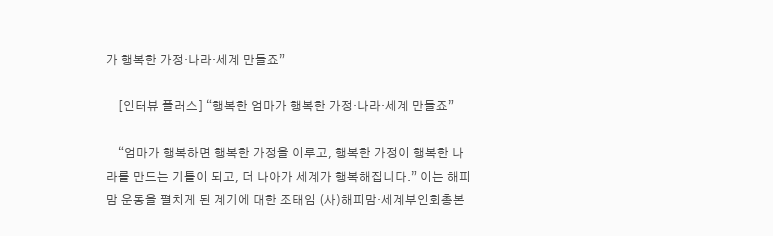가 행복한 가정·나라·세계 만들죠”

    [인터뷰 플러스] “행복한 엄마가 행복한 가정·나라·세계 만들죠”

    “엄마가 행복하면 행복한 가정을 이루고, 행복한 가정이 행복한 나라를 만드는 기틀이 되고, 더 나아가 세계가 행복해집니다.” 이는 해피맘 운동을 펼치게 된 계기에 대한 조태임 (사)해피맘·세계부인회총본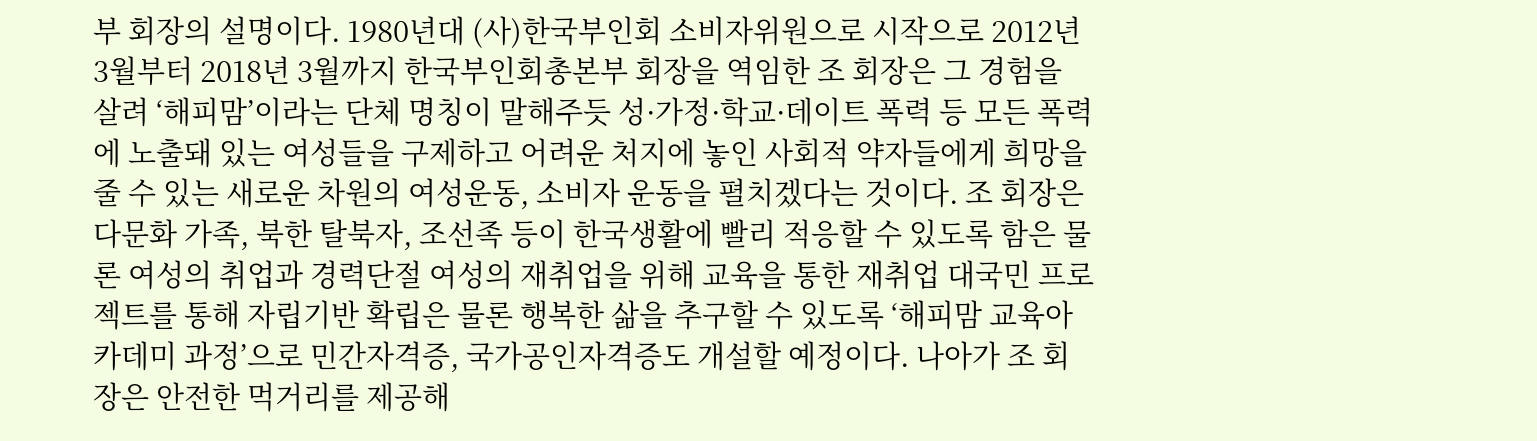부 회장의 설명이다. 1980년대 (사)한국부인회 소비자위원으로 시작으로 2012년 3월부터 2018년 3월까지 한국부인회총본부 회장을 역임한 조 회장은 그 경험을 살려 ‘해피맘’이라는 단체 명칭이 말해주듯 성·가정·학교·데이트 폭력 등 모든 폭력에 노출돼 있는 여성들을 구제하고 어려운 처지에 놓인 사회적 약자들에게 희망을 줄 수 있는 새로운 차원의 여성운동, 소비자 운동을 펼치겠다는 것이다. 조 회장은 다문화 가족, 북한 탈북자, 조선족 등이 한국생활에 빨리 적응할 수 있도록 함은 물론 여성의 취업과 경력단절 여성의 재취업을 위해 교육을 통한 재취업 대국민 프로젝트를 통해 자립기반 확립은 물론 행복한 삶을 추구할 수 있도록 ‘해피맘 교육아카데미 과정’으로 민간자격증, 국가공인자격증도 개설할 예정이다. 나아가 조 회장은 안전한 먹거리를 제공해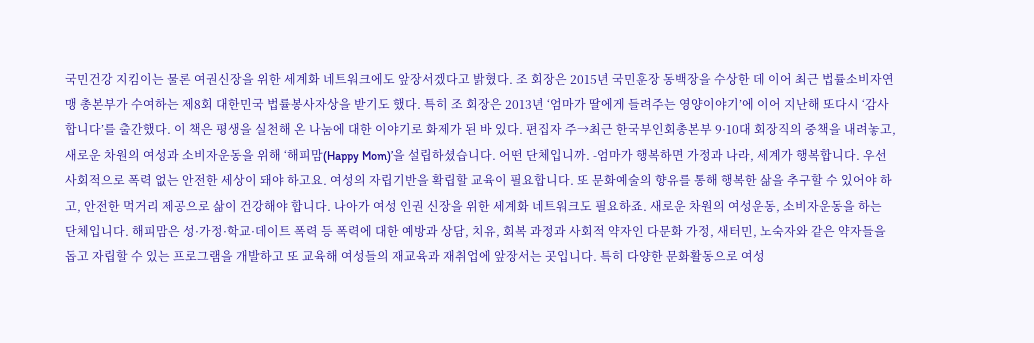국민건강 지킴이는 물론 여권신장을 위한 세계화 네트워크에도 앞장서겠다고 밝혔다. 조 회장은 2015년 국민훈장 동백장을 수상한 데 이어 최근 법률소비자연맹 총본부가 수여하는 제8회 대한민국 법률봉사자상을 받기도 했다. 특히 조 회장은 2013년 ‘엄마가 딸에게 들려주는 영양이야기’에 이어 지난해 또다시 ‘감사합니다’를 출간했다. 이 책은 평생을 실천해 온 나눔에 대한 이야기로 화제가 된 바 있다. 편집자 주→최근 한국부인회총본부 9·10대 회장직의 중책을 내려놓고, 새로운 차원의 여성과 소비자운동을 위해 ‘해피맘(Happy Mom)’을 설립하셨습니다. 어떤 단체입니까. -엄마가 행복하면 가정과 나라, 세계가 행복합니다. 우선 사회적으로 폭력 없는 안전한 세상이 돼야 하고요. 여성의 자립기반을 확립할 교육이 필요합니다. 또 문화예술의 향유를 통해 행복한 삶을 추구할 수 있어야 하고, 안전한 먹거리 제공으로 삶이 건강해야 합니다. 나아가 여성 인권 신장을 위한 세계화 네트워크도 필요하죠. 새로운 차원의 여성운동, 소비자운동을 하는 단체입니다. 해피맘은 성·가정·학교·데이트 폭력 등 폭력에 대한 예방과 상담, 치유, 회복 과정과 사회적 약자인 다문화 가정, 새터민, 노숙자와 같은 약자들을 돕고 자립할 수 있는 프로그램을 개발하고 또 교육해 여성들의 재교육과 재취업에 앞장서는 곳입니다. 특히 다양한 문화활동으로 여성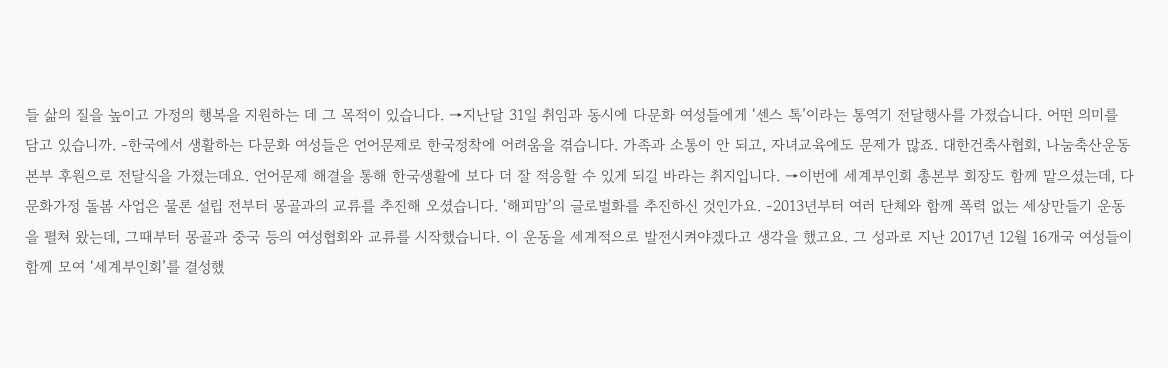들 삶의 질을 높이고 가정의 행복을 지원하는 데 그 목적이 있습니다. →지난달 31일 취임과 동시에 다문화 여성들에게 ‘센스 톡’이라는 통역기 전달행사를 가졌습니다. 어떤 의미를 담고 있습니까. -한국에서 생활하는 다문화 여성들은 언어문제로 한국정착에 어려움을 겪습니다. 가족과 소통이 안 되고, 자녀교육에도 문제가 많죠. 대한건축사협회, 나눔축산운동본부 후원으로 전달식을 가졌는데요. 언어문제 해결을 통해 한국생활에 보다 더 잘 적응할 수 있게 되길 바라는 취지입니다. →이번에 세계부인회 총본부 회장도 함께 맡으셨는데, 다문화가정 돌봄 사업은 물론 설립 전부터 몽골과의 교류를 추진해 오셨습니다. ‘해피맘’의 글로벌화를 추진하신 것인가요. -2013년부터 여러 단체와 함께 폭력 없는 세상만들기 운동을 펼쳐 왔는데, 그때부터 몽골과 중국 등의 여성협회와 교류를 시작했습니다. 이 운동을 세계적으로 발전시켜야겠다고 생각을 했고요. 그 성과로 지난 2017년 12월 16개국 여성들이 함께 모여 ‘세계부인회’를 결성했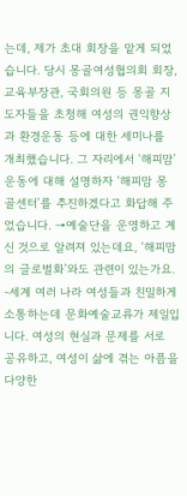는데, 제가 초대 회장을 맡게 되었습니다. 당시 몽골여성협의회 회장, 교육부장관, 국회의원 등 몽골 지도자들을 초청해 여성의 권익향상과 환경운동 등에 대한 세미나를 개최했습니다. 그 자리에서 ‘해피맘’ 운동에 대해 설명하자 ‘해피맘 몽골센터’를 추진하겠다고 화답해 주었습니다. →예술단을 운영하고 계신 것으로 알려져 있는데요, ‘해피맘의 글로벌화’와도 관련이 있는가요. -세계 여러 나라 여성들과 친밀하게 소통하는데 문화예술교류가 제일입니다. 여성의 현실과 문제를 서로 공유하고, 여성이 삶에 겪는 아픔을 다양한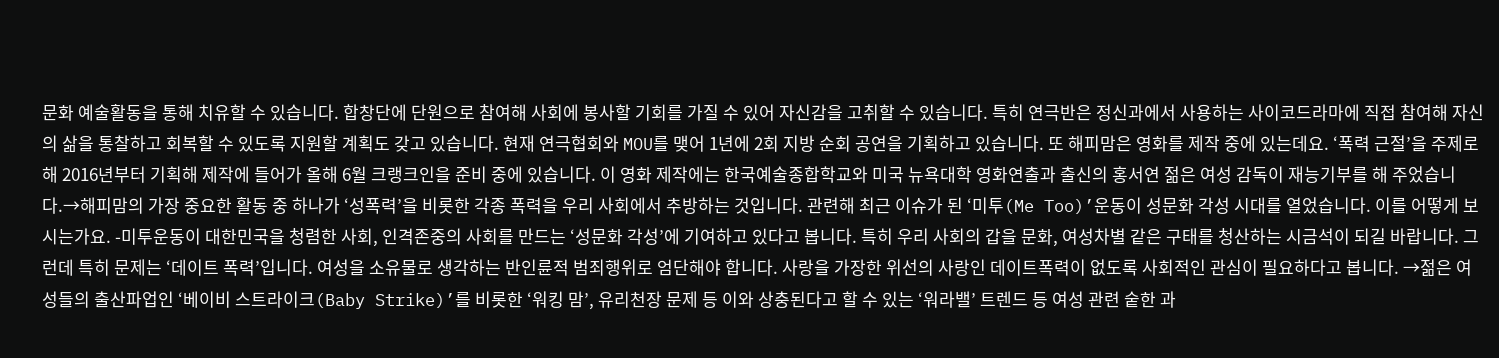문화 예술활동을 통해 치유할 수 있습니다. 합창단에 단원으로 참여해 사회에 봉사할 기회를 가질 수 있어 자신감을 고취할 수 있습니다. 특히 연극반은 정신과에서 사용하는 사이코드라마에 직접 참여해 자신의 삶을 통찰하고 회복할 수 있도록 지원할 계획도 갖고 있습니다. 현재 연극협회와 MOU를 맺어 1년에 2회 지방 순회 공연을 기획하고 있습니다. 또 해피맘은 영화를 제작 중에 있는데요. ‘폭력 근절’을 주제로 해 2016년부터 기획해 제작에 들어가 올해 6월 크랭크인을 준비 중에 있습니다. 이 영화 제작에는 한국예술종합학교와 미국 뉴욕대학 영화연출과 출신의 홍서연 젊은 여성 감독이 재능기부를 해 주었습니다.→해피맘의 가장 중요한 활동 중 하나가 ‘성폭력’을 비롯한 각종 폭력을 우리 사회에서 추방하는 것입니다. 관련해 최근 이슈가 된 ‘미투(Me Too)’운동이 성문화 각성 시대를 열었습니다. 이를 어떻게 보시는가요. -미투운동이 대한민국을 청렴한 사회, 인격존중의 사회를 만드는 ‘성문화 각성’에 기여하고 있다고 봅니다. 특히 우리 사회의 갑을 문화, 여성차별 같은 구태를 청산하는 시금석이 되길 바랍니다. 그런데 특히 문제는 ‘데이트 폭력’입니다. 여성을 소유물로 생각하는 반인륜적 범죄행위로 엄단해야 합니다. 사랑을 가장한 위선의 사랑인 데이트폭력이 없도록 사회적인 관심이 필요하다고 봅니다. →젊은 여성들의 출산파업인 ‘베이비 스트라이크(Baby Strike)’를 비롯한 ‘워킹 맘’, 유리천장 문제 등 이와 상충된다고 할 수 있는 ‘워라밸’ 트렌드 등 여성 관련 숱한 과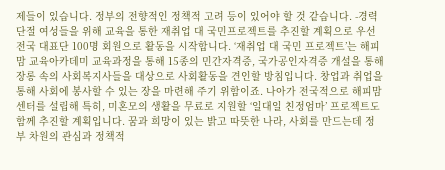제들이 있습니다. 정부의 전향적인 정책적 고려 등이 있어야 할 것 같습니다. -경력단절 여성들을 위해 교육을 통한 재취업 대 국민프로젝트를 추진할 계획으로 우선 전국 대표단 100명 회원으로 활동을 시작합니다. ‘재취업 대 국민 프로젝트’는 해피맘 교육아카데미 교육과정을 통해 15종의 민간자격증, 국가공인자격증 개설을 통해 장롱 속의 사회복지사들을 대상으로 사회활동을 견인할 방침입니다. 창업과 취업을 통해 사회에 봉사할 수 있는 장을 마련해 주기 위함이죠. 나아가 전국적으로 해피맘 센터를 설립해 특히, 미혼모의 생활을 무료로 지원할 ‘일대일 친정엄마’ 프로젝트도 함께 추진할 계획입니다. 꿈과 희망이 있는 밝고 따뜻한 나라, 사회를 만드는데 정부 차원의 관심과 정책적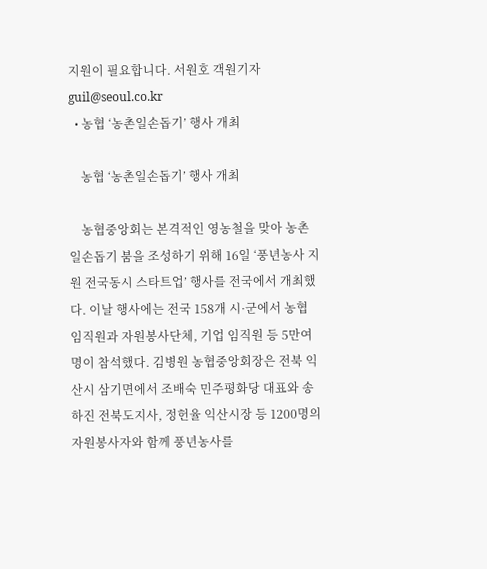지원이 필요합니다. 서원호 객원기자 guil@seoul.co.kr
  • 농협 ‘농촌일손돕기’ 행사 개최

    농협 ‘농촌일손돕기’ 행사 개최

    농협중앙회는 본격적인 영농철을 맞아 농촌일손돕기 붐을 조성하기 위해 16일 ‘풍년농사 지원 전국동시 스타트업’ 행사를 전국에서 개최했다. 이날 행사에는 전국 158개 시·군에서 농협 임직원과 자원봉사단체, 기업 임직원 등 5만여명이 참석했다. 김병원 농협중앙회장은 전북 익산시 삼기면에서 조배숙 민주평화당 대표와 송하진 전북도지사, 정헌율 익산시장 등 1200명의 자원봉사자와 함께 풍년농사를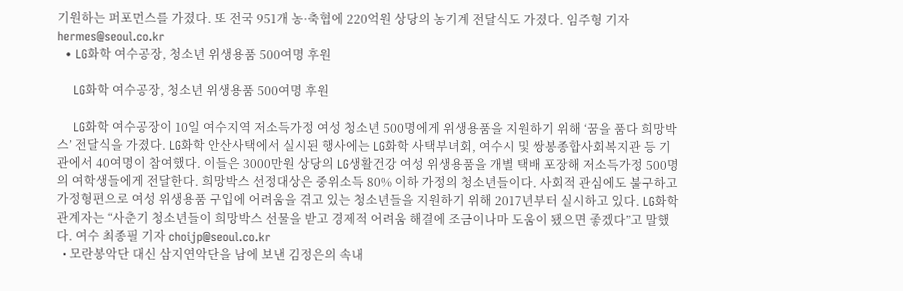기원하는 퍼포먼스를 가졌다. 또 전국 951개 농·축협에 220억원 상당의 농기계 전달식도 가졌다. 임주형 기자 hermes@seoul.co.kr
  • LG화학 여수공장, 청소년 위생용품 500여명 후원

    LG화학 여수공장, 청소년 위생용품 500여명 후원

    LG화학 여수공장이 10일 여수지역 저소득가정 여성 청소년 500명에게 위생용품을 지원하기 위해 ‘꿈을 품다 희망박스’ 전달식을 가졌다. LG화학 안산사택에서 실시된 행사에는 LG화학 사택부녀회, 여수시 및 쌍봉종합사회복지관 등 기관에서 40여명이 참여했다. 이들은 3000만원 상당의 LG생활건강 여성 위생용품을 개별 택배 포장해 저소득가정 500명의 여학생들에게 전달한다. 희망박스 선정대상은 중위소득 80% 이하 가정의 청소년들이다. 사회적 관심에도 불구하고 가정형편으로 여성 위생용품 구입에 어려움을 겪고 있는 청소년들을 지원하기 위해 2017년부터 실시하고 있다. LG화학 관계자는 “사춘기 청소년들이 희망박스 선물을 받고 경제적 어려움 해결에 조금이나마 도움이 됐으면 좋겠다”고 말했다. 여수 최종필 기자 choijp@seoul.co.kr
  • 모란봉악단 대신 삼지연악단을 남에 보낸 김정은의 속내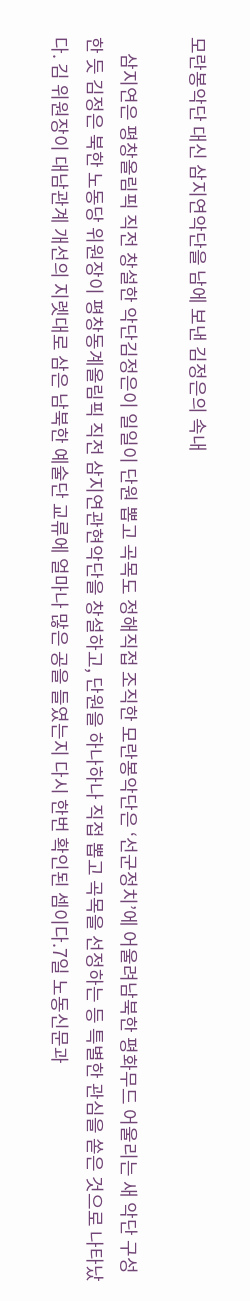모란봉악단 대신 삼지연악단을 남에 보낸 김정은의 속내

    삼지연은 평창올림픽 직전 창설한 악단김정은이 일일이 단원 뽑고 곡목도 정해직접 조직한 모란봉악단은 ‘선군정치’에 어울려남북한 평화무드 어울리는 새 악단 구성한 듯 김정은 북한 노동당 위원장이 평창동계올림픽 직전 삼지연관현악단을 창설하고, 단원을 하나하나 직접 뽑고 곡목을 선정하는 등 특별한 관심을 쏟은 것으로 나타났다. 김 위원장이 대남관계 개선의 지렛대로 삼은 남북한 예술단 교류에 얼마나 많은 공을 들였는지 다시 한번 확인된 셈이다.7일 노동신문과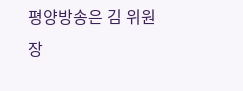평양방송은 김 위원장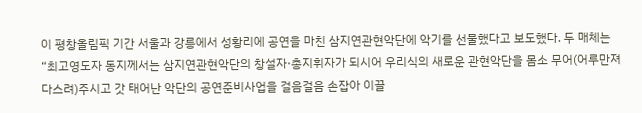이 평창올림픽 기간 서울과 강릉에서 성황리에 공연을 마친 삼지연관현악단에 악기를 선물했다고 보도했다. 두 매체는 “최고영도자 동지께서는 삼지연관현악단의 창설자·총지휘자가 되시어 우리식의 새로운 관현악단을 몸소 무어(어루만져 다스려)주시고 갓 태어난 악단의 공연준비사업을 걸음걸음 손잡아 이끌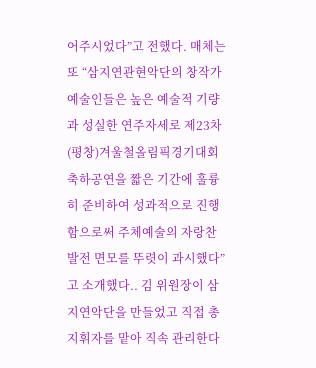어주시었다”고 전했다. 매체는 또 “삼지연관현악단의 창작가 예술인들은 높은 예술적 기량과 성실한 연주자세로 제23차 (평창)겨울철올림픽경기대회 축하공연을 짧은 기간에 훌륭히 준비하여 성과적으로 진행함으로써 주체예술의 자랑찬 발전 면모를 뚜렷이 과시했다”고 소개했다.. 김 위원장이 삼지연악단을 만들었고 직접 총지휘자를 맡아 직속 관리한다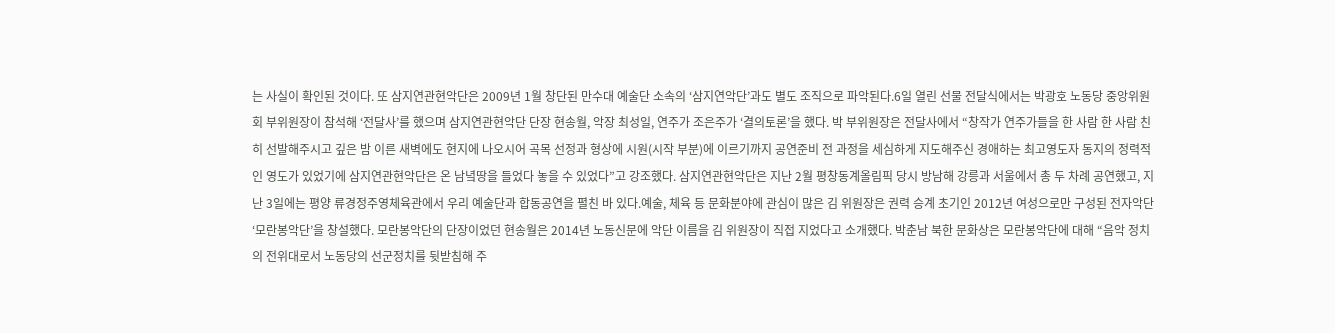는 사실이 확인된 것이다. 또 삼지연관현악단은 2009년 1월 창단된 만수대 예술단 소속의 ‘삼지연악단’과도 별도 조직으로 파악된다.6일 열린 선물 전달식에서는 박광호 노동당 중앙위원회 부위원장이 참석해 ‘전달사’를 했으며 삼지연관현악단 단장 현송월, 악장 최성일, 연주가 조은주가 ‘결의토론’을 했다. 박 부위원장은 전달사에서 “창작가 연주가들을 한 사람 한 사람 친히 선발해주시고 깊은 밤 이른 새벽에도 현지에 나오시어 곡목 선정과 형상에 시원(시작 부분)에 이르기까지 공연준비 전 과정을 세심하게 지도해주신 경애하는 최고영도자 동지의 정력적인 영도가 있었기에 삼지연관현악단은 온 남녘땅을 들었다 놓을 수 있었다”고 강조했다. 삼지연관현악단은 지난 2월 평창동계올림픽 당시 방남해 강릉과 서울에서 총 두 차례 공연했고, 지난 3일에는 평양 류경정주영체육관에서 우리 예술단과 합동공연을 펼친 바 있다.예술, 체육 등 문화분야에 관심이 많은 김 위원장은 권력 승계 초기인 2012년 여성으로만 구성된 전자악단 ‘모란봉악단’을 창설했다. 모란봉악단의 단장이었던 현송월은 2014년 노동신문에 악단 이름을 김 위원장이 직접 지었다고 소개했다. 박춘남 북한 문화상은 모란봉악단에 대해 “음악 정치의 전위대로서 노동당의 선군정치를 뒷받침해 주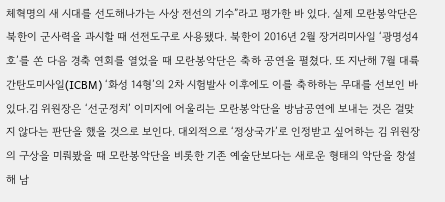체혁명의 새 시대를 선도해나가는 사상 전선의 기수”라고 평가한 바 있다. 실제 모란봉악단은 북한이 군사력을 과시할 때 선전도구로 사용됐다. 북한이 2016년 2월 장거리미사일 ‘광명성4호’를 쏜 다음 경축 연회를 열었을 때 모란봉악단은 축하 공연을 펼쳤다. 또 지난해 7월 대륙간탄도미사일(ICBM) ‘화성 14형’의 2차 시험발사 이후에도 이를 축하하는 무대를 선보인 바 있다.김 위원장은 ‘선군정치’ 이미지에 어울리는 모란봉악단을 방남공연에 보내는 것은 걸맞지 않다는 판단을 했을 것으로 보인다. 대외적으로 ‘정상국가’로 인정받고 싶어하는 김 위원장의 구상을 미뤄봤을 때 모란봉악단을 비롯한 기존 예술단보다는 새로운 형태의 악단을 창설해 남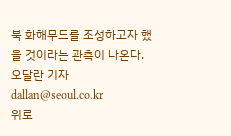북 화해무드를 조성하고자 했을 것이라는 관측이 나온다. 오달란 기자 dallan@seoul.co.kr
위로